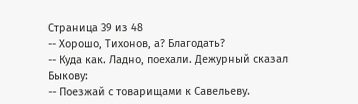Страница 39 из 48
-- Хорошо, Тихонов, а? Благодать?
-- Куда как. Ладно, поехали. Дежурный сказал Быкову:
-- Поезжай с товарищами к Савельеву.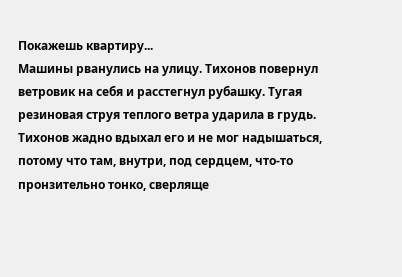Покажешь квартиру...
Машины рванулись на улицу. Тихонов повернул ветровик на себя и расстегнул рубашку. Тугая резиновая струя теплого ветра ударила в грудь. Тихонов жадно вдыхал его и не мог надышаться, потому что там, внутри, под сердцем, что-то пронзительно тонко, сверляще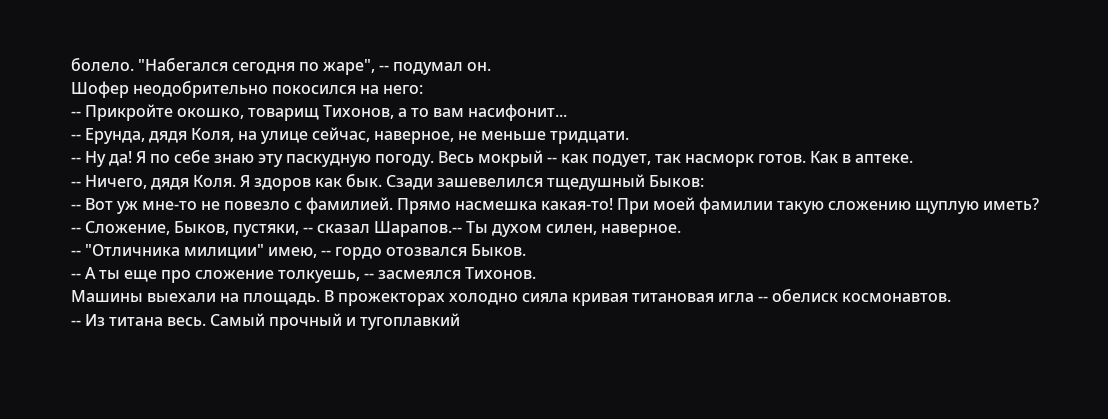болело. "Набегался сегодня по жаре", -- подумал он.
Шофер неодобрительно покосился на него:
-- Прикройте окошко, товарищ Тихонов, а то вам насифонит...
-- Ерунда, дядя Коля, на улице сейчас, наверное, не меньше тридцати.
-- Ну да! Я по себе знаю эту паскудную погоду. Весь мокрый -- как подует, так насморк готов. Как в аптеке.
-- Ничего, дядя Коля. Я здоров как бык. Сзади зашевелился тщедушный Быков:
-- Вот уж мне-то не повезло с фамилией. Прямо насмешка какая-то! При моей фамилии такую сложению щуплую иметь?
-- Сложение, Быков, пустяки, -- сказал Шарапов.-- Ты духом силен, наверное.
-- "Отличника милиции" имею, -- гордо отозвался Быков.
-- А ты еще про сложение толкуешь, -- засмеялся Тихонов.
Машины выехали на площадь. В прожекторах холодно сияла кривая титановая игла -- обелиск космонавтов.
-- Из титана весь. Самый прочный и тугоплавкий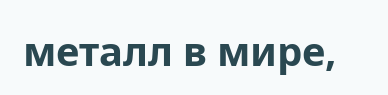металл в мире,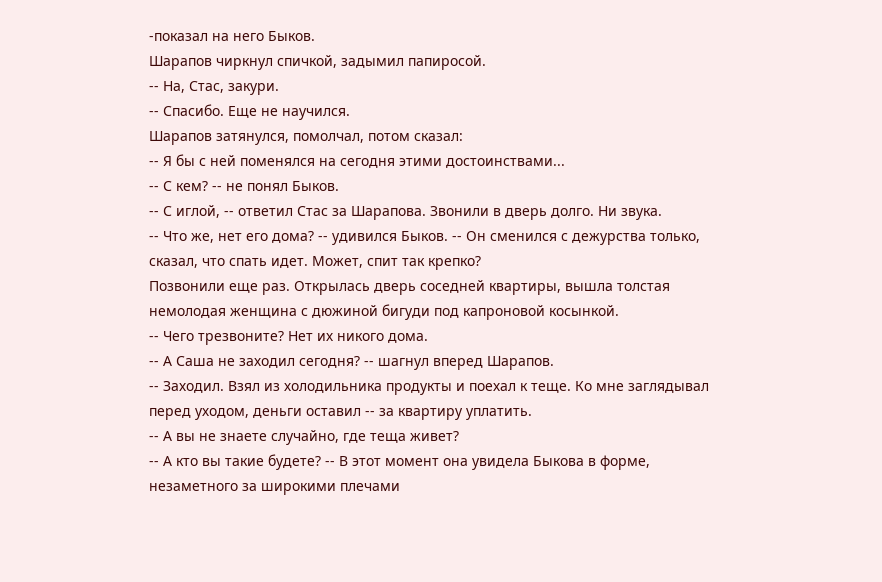-показал на него Быков.
Шарапов чиркнул спичкой, задымил папиросой.
-- На, Стас, закури.
-- Спасибо. Еще не научился.
Шарапов затянулся, помолчал, потом сказал:
-- Я бы с ней поменялся на сегодня этими достоинствами...
-- С кем? -- не понял Быков.
-- С иглой, -- ответил Стас за Шарапова. Звонили в дверь долго. Ни звука.
-- Что же, нет его дома? -- удивился Быков. -- Он сменился с дежурства только, сказал, что спать идет. Может, спит так крепко?
Позвонили еще раз. Открылась дверь соседней квартиры, вышла толстая немолодая женщина с дюжиной бигуди под капроновой косынкой.
-- Чего трезвоните? Нет их никого дома.
-- А Саша не заходил сегодня? -- шагнул вперед Шарапов.
-- Заходил. Взял из холодильника продукты и поехал к теще. Ко мне заглядывал перед уходом, деньги оставил -- за квартиру уплатить.
-- А вы не знаете случайно, где теща живет?
-- А кто вы такие будете? -- В этот момент она увидела Быкова в форме, незаметного за широкими плечами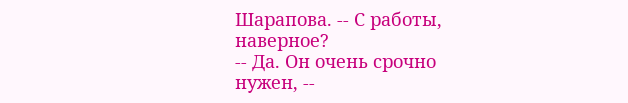Шарапова. -- С работы, наверное?
-- Да. Он очень срочно нужен, --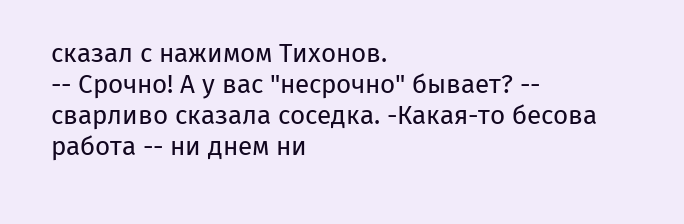сказал с нажимом Тихонов.
-- Срочно! А у вас "несрочно" бывает? -- сварливо сказала соседка. -Какая-то бесова работа -- ни днем ни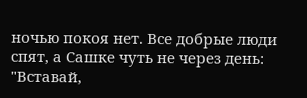ночью покоя нет. Все добрые люди спят, а Сашке чуть не через день: "Вставай,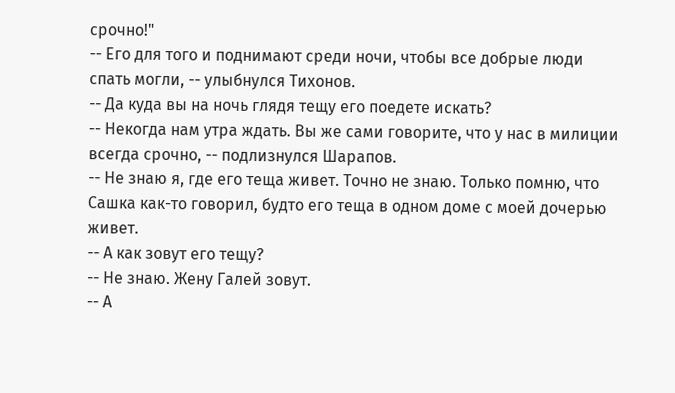срочно!"
-- Его для того и поднимают среди ночи, чтобы все добрые люди спать могли, -- улыбнулся Тихонов.
-- Да куда вы на ночь глядя тещу его поедете искать?
-- Некогда нам утра ждать. Вы же сами говорите, что у нас в милиции всегда срочно, -- подлизнулся Шарапов.
-- Не знаю я, где его теща живет. Точно не знаю. Только помню, что Сашка как-то говорил, будто его теща в одном доме с моей дочерью живет.
-- А как зовут его тещу?
-- Не знаю. Жену Галей зовут.
-- А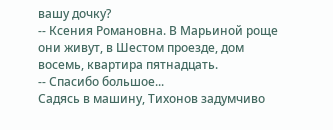вашу дочку?
-- Ксения Романовна. В Марьиной роще они живут, в Шестом проезде, дом восемь, квартира пятнадцать.
-- Спасибо большое...
Садясь в машину, Тихонов задумчиво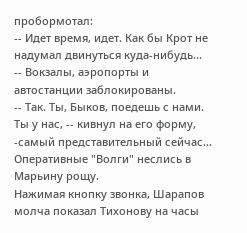пробормотал:
-- Идет время, идет. Как бы Крот не надумал двинуться куда-нибудь...
-- Вокзалы, аэропорты и автостанции заблокированы.
-- Так. Ты, Быков, поедешь с нами. Ты у нас, -- кивнул на его форму, -самый представительный сейчас...
Оперативные "Волги" неслись в Марьину рощу.
Нажимая кнопку звонка, Шарапов молча показал Тихонову на часы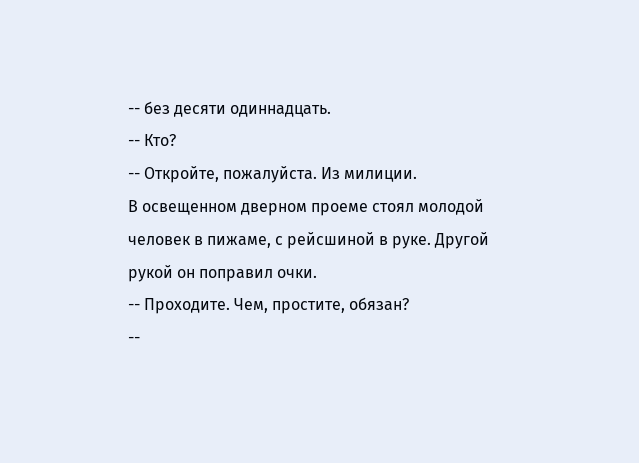-- без десяти одиннадцать.
-- Кто?
-- Откройте, пожалуйста. Из милиции.
В освещенном дверном проеме стоял молодой человек в пижаме, с рейсшиной в руке. Другой рукой он поправил очки.
-- Проходите. Чем, простите, обязан?
--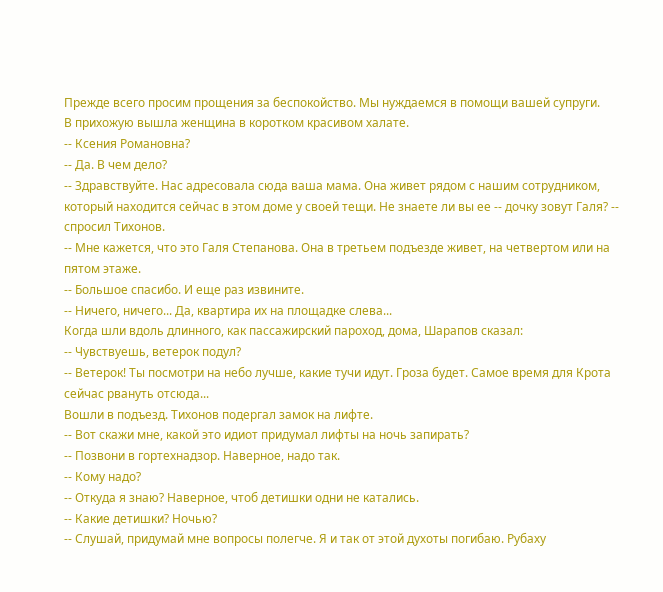Прежде всего просим прощения за беспокойство. Мы нуждаемся в помощи вашей супруги.
В прихожую вышла женщина в коротком красивом халате.
-- Ксения Романовна?
-- Да. В чем дело?
-- Здравствуйте. Нас адресовала сюда ваша мама. Она живет рядом с нашим сотрудником, который находится сейчас в этом доме у своей тещи. Не знаете ли вы ее -- дочку зовут Галя? -- спросил Тихонов.
-- Мне кажется, что это Галя Степанова. Она в третьем подъезде живет, на четвертом или на пятом этаже.
-- Большое спасибо. И еще раз извините.
-- Ничего, ничего... Да, квартира их на площадке слева...
Когда шли вдоль длинного, как пассажирский пароход, дома, Шарапов сказал:
-- Чувствуешь, ветерок подул?
-- Ветерок! Ты посмотри на небо лучше, какие тучи идут. Гроза будет. Самое время для Крота сейчас рвануть отсюда...
Вошли в подъезд. Тихонов подергал замок на лифте.
-- Вот скажи мне, какой это идиот придумал лифты на ночь запирать?
-- Позвони в гортехнадзор. Наверное, надо так.
-- Кому надо?
-- Откуда я знаю? Наверное, чтоб детишки одни не катались.
-- Какие детишки? Ночью?
-- Слушай, придумай мне вопросы полегче. Я и так от этой духоты погибаю. Рубаху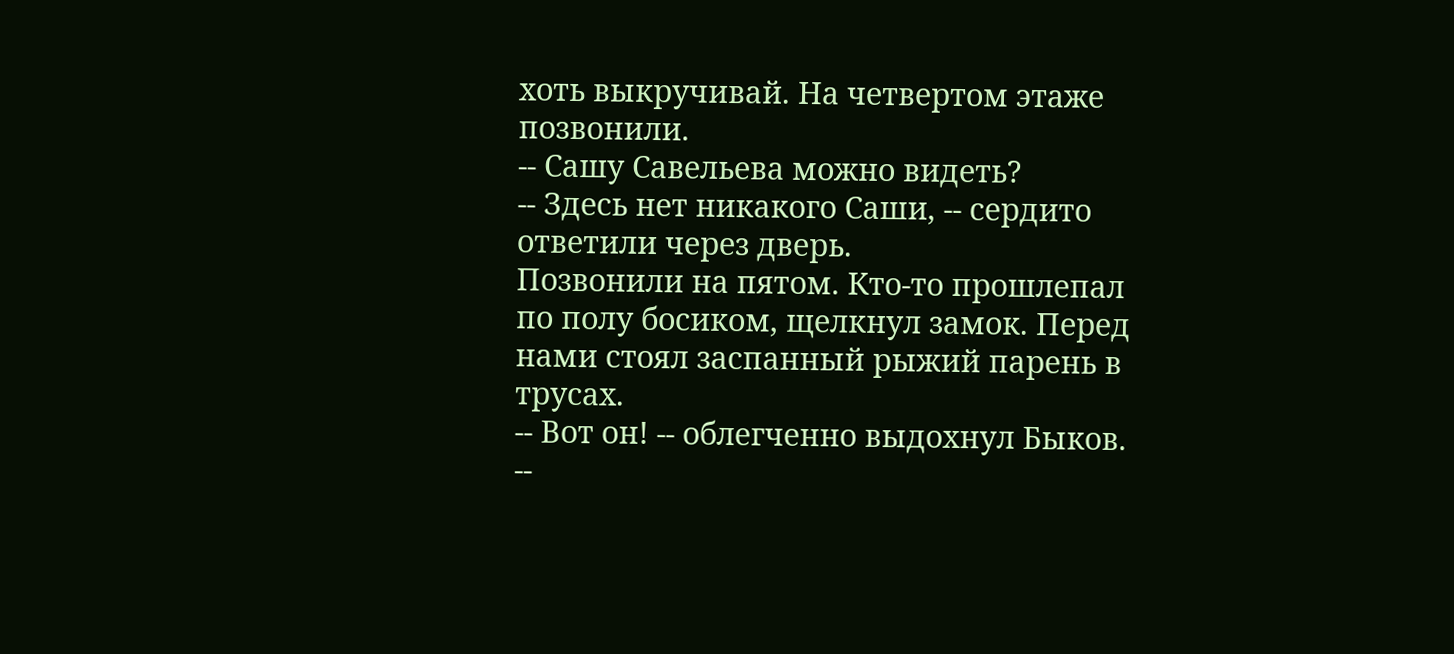хоть выкручивай. На четвертом этаже позвонили.
-- Сашу Савельева можно видеть?
-- Здесь нет никакого Саши, -- сердито ответили через дверь.
Позвонили на пятом. Кто-то прошлепал по полу босиком, щелкнул замок. Перед нами стоял заспанный рыжий парень в трусах.
-- Вот он! -- облегченно выдохнул Быков.
--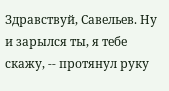Здравствуй, Савельев. Ну и зарылся ты, я тебе скажу, -- протянул руку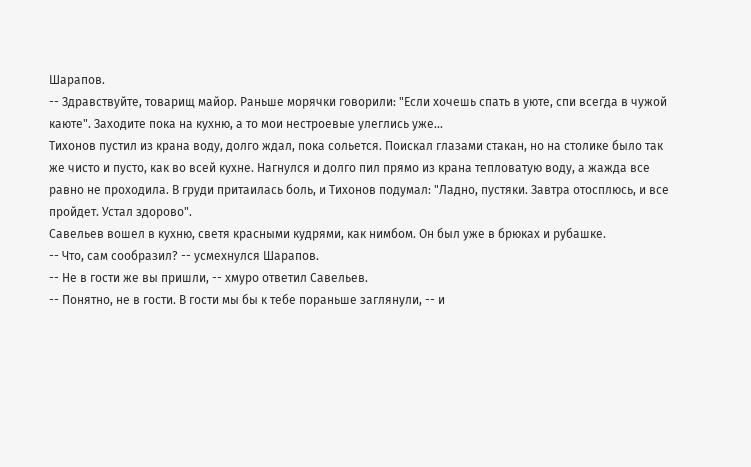Шарапов.
-- Здравствуйте, товарищ майор. Раньше морячки говорили: "Если хочешь спать в уюте, спи всегда в чужой каюте". Заходите пока на кухню, а то мои нестроевые улеглись уже...
Тихонов пустил из крана воду, долго ждал, пока сольется. Поискал глазами стакан, но на столике было так же чисто и пусто, как во всей кухне. Нагнулся и долго пил прямо из крана тепловатую воду, а жажда все равно не проходила. В груди притаилась боль, и Тихонов подумал: "Ладно, пустяки. Завтра отосплюсь, и все пройдет. Устал здорово".
Савельев вошел в кухню, светя красными кудрями, как нимбом. Он был уже в брюках и рубашке.
-- Что, сам сообразил? -- усмехнулся Шарапов.
-- Не в гости же вы пришли, -- хмуро ответил Савельев.
-- Понятно, не в гости. В гости мы бы к тебе пораньше заглянули, -- и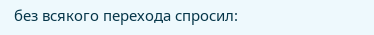без всякого перехода спросил: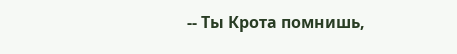-- Ты Крота помнишь,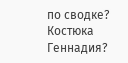по сводке? Костюка Геннадия?